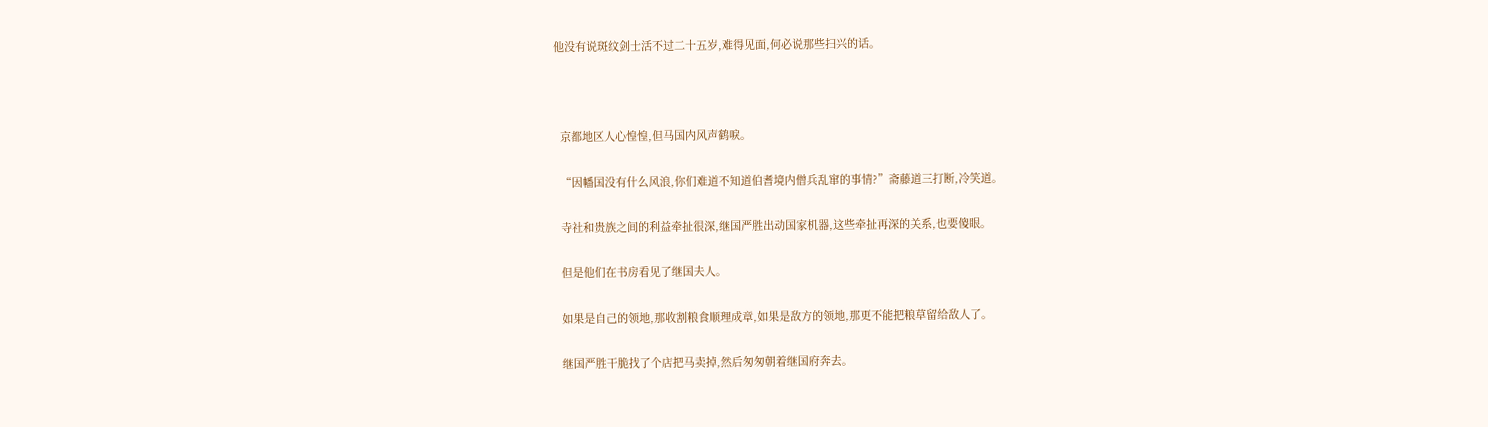他没有说斑纹剑士活不过二十五岁,难得见面,何必说那些扫兴的话。



  京都地区人心惶惶,但马国内风声鹤唳。

  “因幡国没有什么风浪,你们难道不知道伯耆境内僧兵乱窜的事情?”斋藤道三打断,冷笑道。

  寺社和贵族之间的利益牵扯很深,继国严胜出动国家机器,这些牵扯再深的关系,也要傻眼。

  但是他们在书房看见了继国夫人。

  如果是自己的领地,那收割粮食顺理成章,如果是敌方的领地,那更不能把粮草留给敌人了。

  继国严胜干脆找了个店把马卖掉,然后匆匆朝着继国府奔去。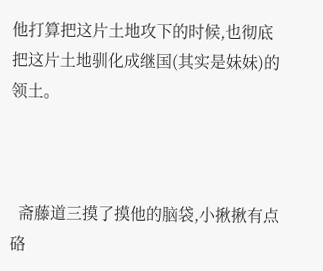他打算把这片土地攻下的时候,也彻底把这片土地驯化成继国(其实是妹妹)的领土。



  斋藤道三摸了摸他的脑袋,小揪揪有点硌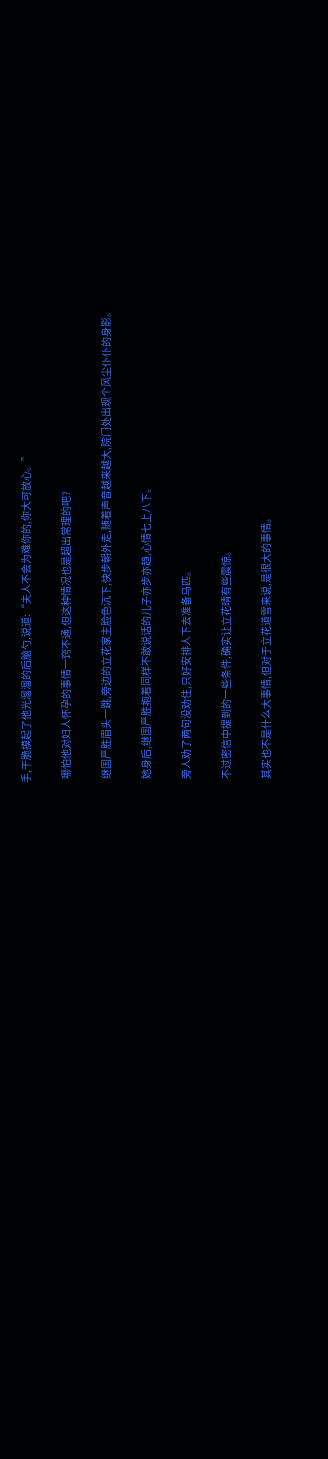手,干脆摸起了他光溜溜的后脑勺,说道:“夫人不会为难你的,你大可放心。”

  哪怕他对妇人怀孕的事情一窍不通,但这种情况也是超出常理的吧?

  继国严胜眉头一跳,旁边的立花家主脸色沉下,快步朝外走,随着声音越来越大,院门处出现个风尘仆仆的身影。

  她身后,继国严胜抱着同样不敢说话的儿子亦步亦趋,心情七上八下。

  旁人劝了两句没劝住,只好安排人下去准备马匹。

  不过密信中提到的一些条件,确实让立花晴有些震惊。

  其实也不是什么大事情,但对于立花道雪来说,是很大的事情。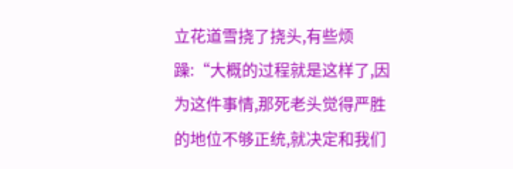立花道雪挠了挠头,有些烦躁:“大概的过程就是这样了,因为这件事情,那死老头觉得严胜的地位不够正统,就决定和我们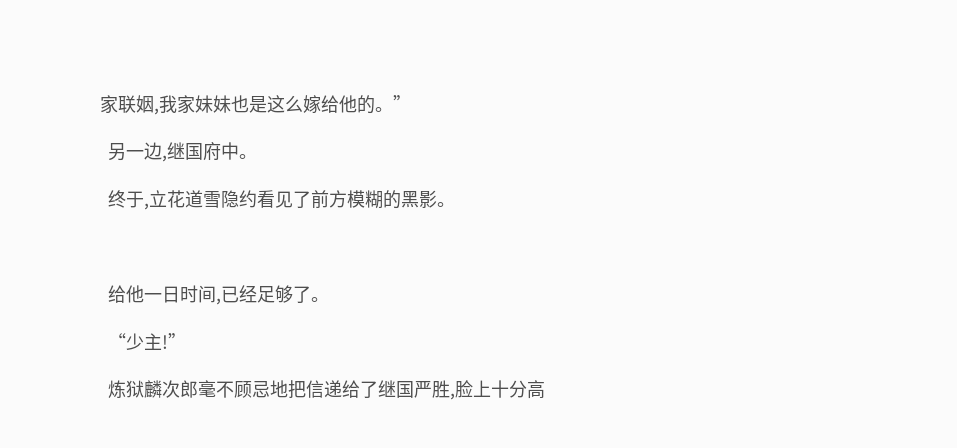家联姻,我家妹妹也是这么嫁给他的。”

  另一边,继国府中。

  终于,立花道雪隐约看见了前方模糊的黑影。



  给他一日时间,已经足够了。

  “少主!”

  炼狱麟次郎毫不顾忌地把信递给了继国严胜,脸上十分高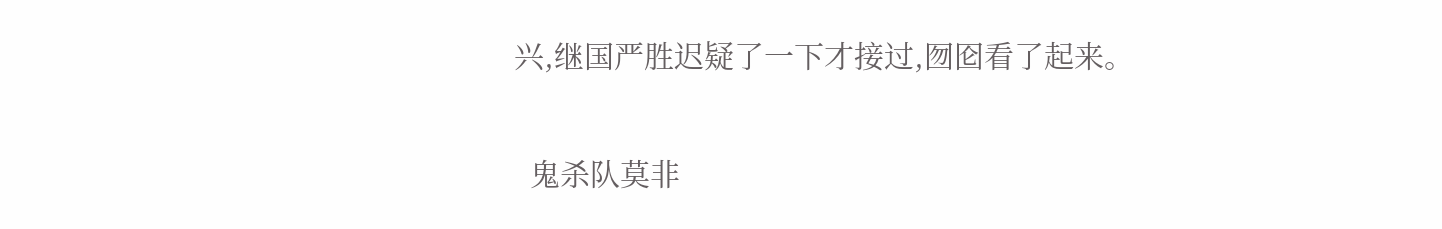兴,继国严胜迟疑了一下才接过,囫囵看了起来。

  鬼杀队莫非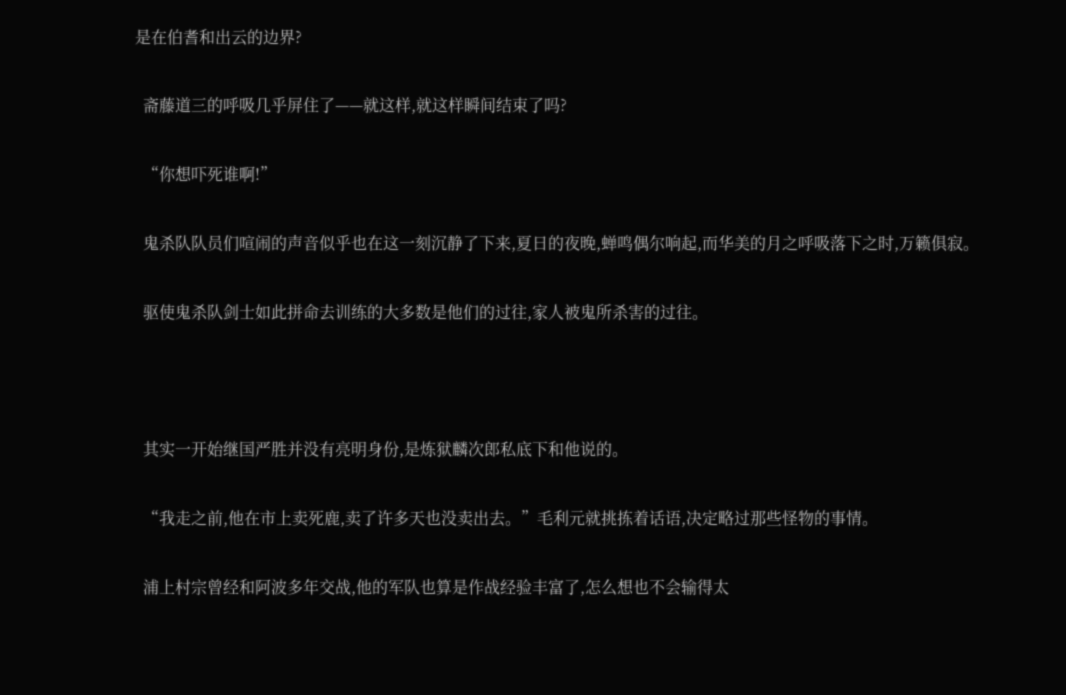是在伯耆和出云的边界?

  斋藤道三的呼吸几乎屏住了——就这样,就这样瞬间结束了吗?

  “你想吓死谁啊!”

  鬼杀队队员们喧闹的声音似乎也在这一刻沉静了下来,夏日的夜晚,蝉鸣偶尔响起,而华美的月之呼吸落下之时,万籁俱寂。

  驱使鬼杀队剑士如此拼命去训练的大多数是他们的过往,家人被鬼所杀害的过往。



  其实一开始继国严胜并没有亮明身份,是炼狱麟次郎私底下和他说的。

  “我走之前,他在市上卖死鹿,卖了许多天也没卖出去。”毛利元就挑拣着话语,决定略过那些怪物的事情。

  浦上村宗曾经和阿波多年交战,他的军队也算是作战经验丰富了,怎么想也不会输得太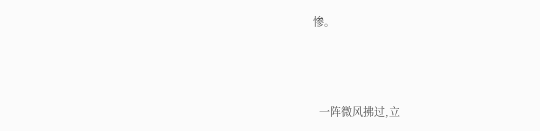惨。



  一阵微风拂过,立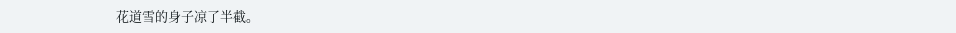花道雪的身子凉了半截。